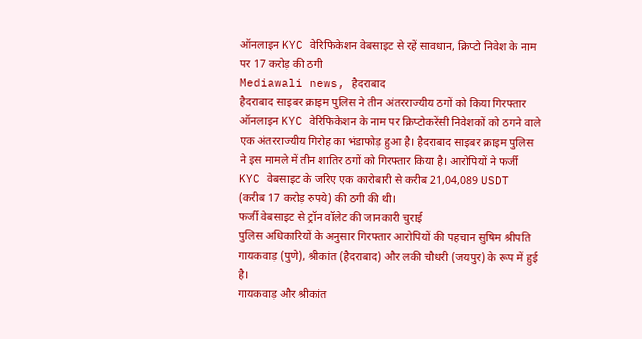ऑनलाइन KYC वेरिफिकेशन वेबसाइट से रहें सावधान, क्रिप्टो निवेश के नाम पर 17 करोड़ की ठगी
Mediawali news, हैदराबाद
हैदराबाद साइबर क्राइम पुलिस ने तीन अंतरराज्यीय ठगों को किया गिरफ्तार
ऑनलाइन KYC वेरिफिकेशन के नाम पर क्रिप्टोकरेंसी निवेशकों को ठगने वाले एक अंतरराज्यीय गिरोह का भंडाफोड़ हुआ है। हैदराबाद साइबर क्राइम पुलिस ने इस मामले में तीन शातिर ठगों को गिरफ्तार किया है। आरोपियों ने फर्जी KYC वेबसाइट के जरिए एक कारोबारी से करीब 21,04,089 USDT (करीब 17 करोड़ रुपये) की ठगी की थी।
फर्जी वेबसाइट से ट्रॉन वॉलेट की जानकारी चुराई
पुलिस अधिकारियों के अनुसार गिरफ्तार आरोपियों की पहचान सुषिम श्रीपति गायकवाड़ (पुणे), श्रीकांत (हैदराबाद) और लकी चौधरी (जयपुर) के रूप में हुई है।
गायकवाड़ और श्रीकांत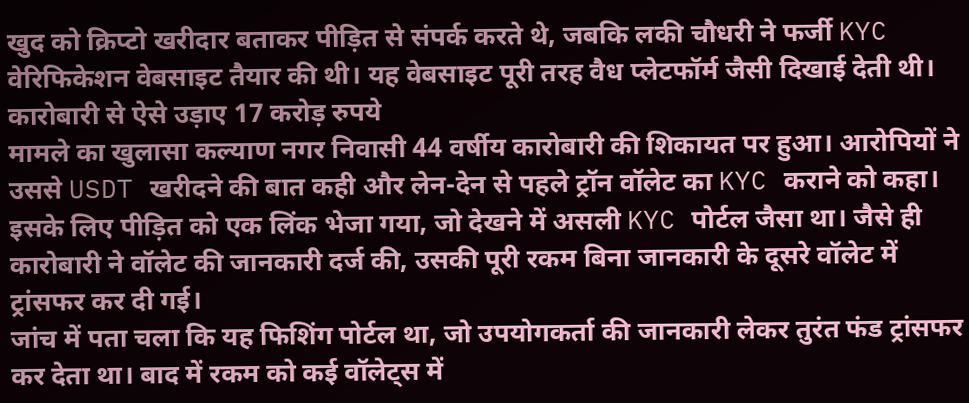खुद को क्रिप्टो खरीदार बताकर पीड़ित से संपर्क करते थे, जबकि लकी चौधरी ने फर्जी KYC वेरिफिकेशन वेबसाइट तैयार की थी। यह वेबसाइट पूरी तरह वैध प्लेटफॉर्म जैसी दिखाई देती थी।
कारोबारी से ऐसे उड़ाए 17 करोड़ रुपये
मामले का खुलासा कल्याण नगर निवासी 44 वर्षीय कारोबारी की शिकायत पर हुआ। आरोपियों ने उससे USDT खरीदने की बात कही और लेन-देन से पहले ट्रॉन वॉलेट का KYC कराने को कहा।
इसके लिए पीड़ित को एक लिंक भेजा गया, जो देखने में असली KYC पोर्टल जैसा था। जैसे ही कारोबारी ने वॉलेट की जानकारी दर्ज की, उसकी पूरी रकम बिना जानकारी के दूसरे वॉलेट में ट्रांसफर कर दी गई।
जांच में पता चला कि यह फिशिंग पोर्टल था, जो उपयोगकर्ता की जानकारी लेकर तुरंत फंड ट्रांसफर कर देता था। बाद में रकम को कई वॉलेट्स में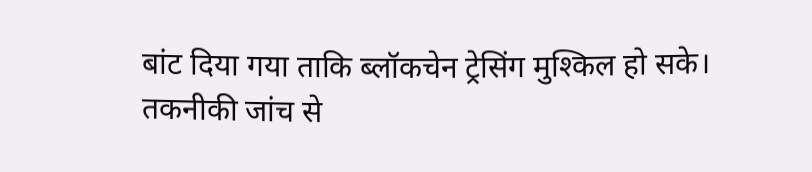बांट दिया गया ताकि ब्लॉकचेन ट्रेसिंग मुश्किल हो सके।
तकनीकी जांच से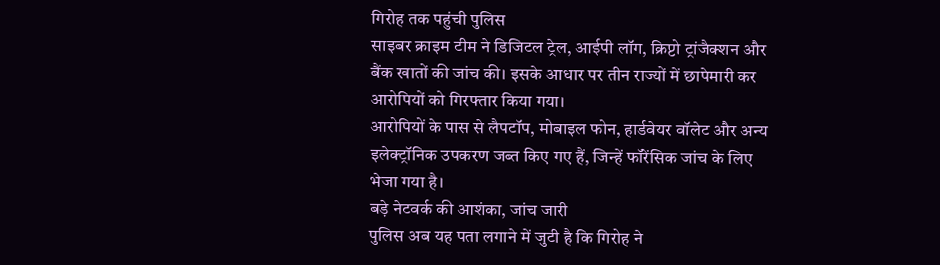गिरोह तक पहुंची पुलिस
साइबर क्राइम टीम ने डिजिटल ट्रेल, आईपी लॉग, क्रिप्टो ट्रांजैक्शन और बैंक खातों की जांच की। इसके आधार पर तीन राज्यों में छापेमारी कर आरोपियों को गिरफ्तार किया गया।
आरोपियों के पास से लैपटॉप, मोबाइल फोन, हार्डवेयर वॉलेट और अन्य इलेक्ट्रॉनिक उपकरण जब्त किए गए हैं, जिन्हें फॉरेंसिक जांच के लिए भेजा गया है।
बड़े नेटवर्क की आशंका, जांच जारी
पुलिस अब यह पता लगाने में जुटी है कि गिरोह ने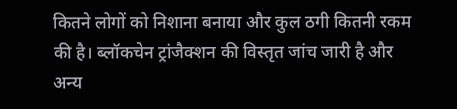कितने लोगों को निशाना बनाया और कुल ठगी कितनी रकम की है। ब्लॉकचेन ट्रांजैक्शन की विस्तृत जांच जारी है और अन्य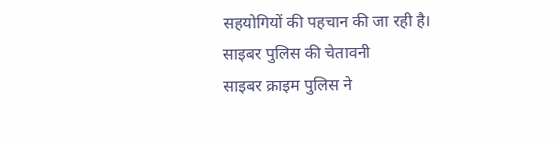सहयोगियों की पहचान की जा रही है।
साइबर पुलिस की चेतावनी
साइबर क्राइम पुलिस ने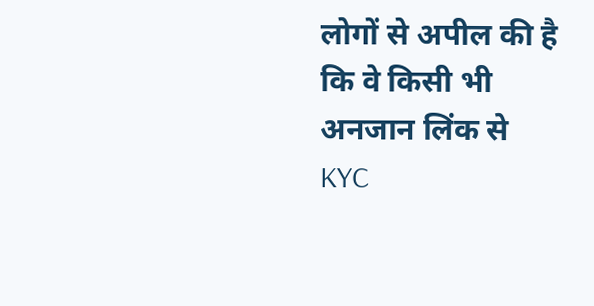लोगों से अपील की है कि वे किसी भी अनजान लिंक से KYC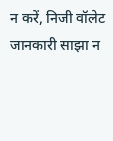न करें, निजी वॉलेट जानकारी साझा न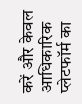करें और केवल आधिकारिक प्लेटफॉर्म का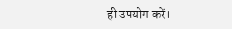ही उपयोग करें।